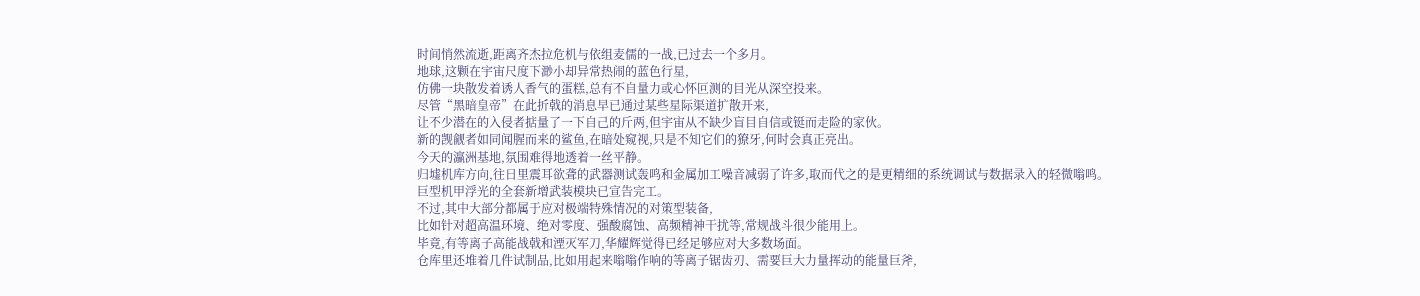时间悄然流逝,距离齐杰拉危机与依组麦儒的一战,已过去一个多月。
地球,这颗在宇宙尺度下渺小却异常热闹的蓝色行星,
仿佛一块散发着诱人香气的蛋糕,总有不自量力或心怀叵测的目光从深空投来。
尽管“黑暗皇帝”在此折戟的消息早已通过某些星际渠道扩散开来,
让不少潜在的入侵者掂量了一下自己的斤两,但宇宙从不缺少盲目自信或铤而走险的家伙。
新的觊觎者如同闻腥而来的鲨鱼,在暗处窥视,只是不知它们的獠牙,何时会真正亮出。
今天的瀛洲基地,氛围难得地透着一丝平静。
归墟机库方向,往日里震耳欲聋的武器测试轰鸣和金属加工噪音减弱了许多,取而代之的是更精细的系统调试与数据录入的轻微嗡鸣。
巨型机甲浮光的全套新增武装模块已宣告完工。
不过,其中大部分都属于应对极端特殊情况的对策型装备,
比如针对超高温环境、绝对零度、强酸腐蚀、高频精神干扰等,常规战斗很少能用上。
毕竟,有等离子高能战戟和湮灭军刀,华耀辉觉得已经足够应对大多数场面。
仓库里还堆着几件试制品,比如用起来嗡嗡作响的等离子锯齿刃、需要巨大力量挥动的能量巨斧,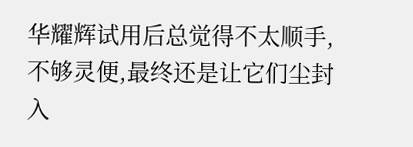华耀辉试用后总觉得不太顺手,不够灵便,最终还是让它们尘封入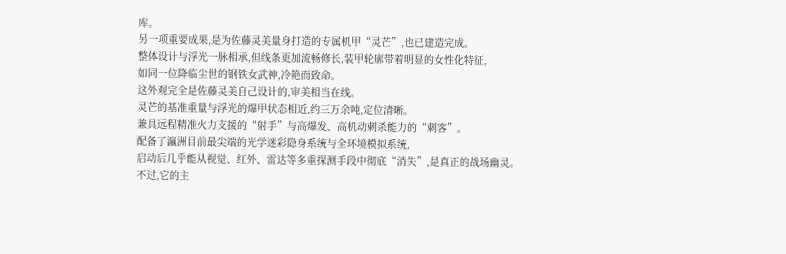库。
另一项重要成果,是为佐藤灵美量身打造的专属机甲“灵芒”,也已建造完成。
整体设计与浮光一脉相承,但线条更加流畅修长,装甲轮廓带着明显的女性化特征,
如同一位降临尘世的钢铁女武神,冷艳而致命。
这外观完全是佐藤灵美自己设计的,审美相当在线。
灵芒的基准重量与浮光的爆甲状态相近,约三万余吨,定位清晰。
兼具远程精准火力支援的“射手”与高爆发、高机动刺杀能力的“刺客”。
配备了瀛洲目前最尖端的光学迷彩隐身系统与全环境模拟系统,
启动后几乎能从视觉、红外、雷达等多重探测手段中彻底“消失”,是真正的战场幽灵。
不过,它的主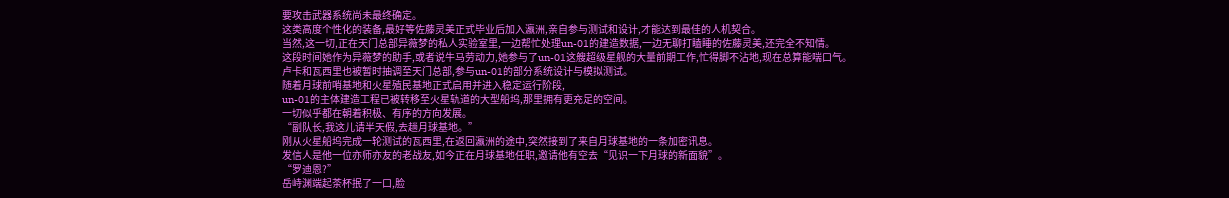要攻击武器系统尚未最终确定。
这类高度个性化的装备,最好等佐藤灵美正式毕业后加入瀛洲,亲自参与测试和设计,才能达到最佳的人机契合。
当然,这一切,正在天门总部异薇梦的私人实验室里,一边帮忙处理un-01的建造数据,一边无聊打瞌睡的佐藤灵美,还完全不知情。
这段时间她作为异薇梦的助手,或者说牛马劳动力,她参与了un-01这艘超级星舰的大量前期工作,忙得脚不沾地,现在总算能喘口气。
卢卡和瓦西里也被暂时抽调至天门总部,参与un-01的部分系统设计与模拟测试。
随着月球前哨基地和火星殖民基地正式启用并进入稳定运行阶段,
un-01的主体建造工程已被转移至火星轨道的大型船坞,那里拥有更充足的空间。
一切似乎都在朝着积极、有序的方向发展。
“副队长,我这儿请半天假,去趟月球基地。”
刚从火星船坞完成一轮测试的瓦西里,在返回瀛洲的途中,突然接到了来自月球基地的一条加密讯息。
发信人是他一位亦师亦友的老战友,如今正在月球基地任职,邀请他有空去“见识一下月球的新面貌”。
“罗迪恩?”
岳峙渊端起茶杯抿了一口,脸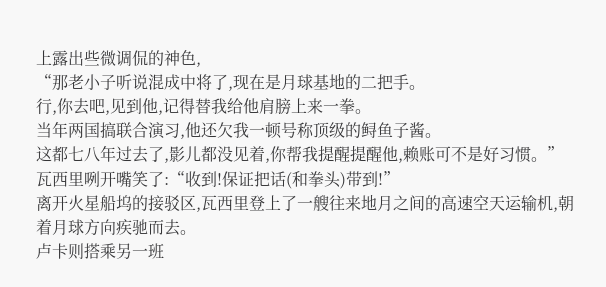上露出些微调侃的神色,
“那老小子听说混成中将了,现在是月球基地的二把手。
行,你去吧,见到他,记得替我给他肩膀上来一拳。
当年两国搞联合演习,他还欠我一顿号称顶级的鲟鱼子酱。
这都七八年过去了,影儿都没见着,你帮我提醒提醒他,赖账可不是好习惯。”
瓦西里咧开嘴笑了:“收到!保证把话(和拳头)带到!”
离开火星船坞的接驳区,瓦西里登上了一艘往来地月之间的高速空天运输机,朝着月球方向疾驰而去。
卢卡则搭乘另一班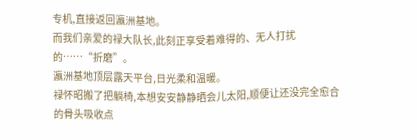专机,直接返回瀛洲基地。
而我们亲爱的禄大队长,此刻正享受着难得的、无人打扰的……“折磨”。
瀛洲基地顶层露天平台,日光柔和温暖。
禄怀昭搬了把躺椅,本想安安静静晒会儿太阳,顺便让还没完全愈合的骨头吸收点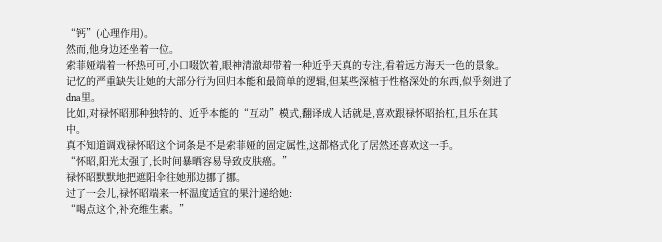“钙”(心理作用)。
然而,他身边还坐着一位。
索菲娅端着一杯热可可,小口啜饮着,眼神清澈却带着一种近乎天真的专注,看着远方海天一色的景象。
记忆的严重缺失让她的大部分行为回归本能和最简单的逻辑,但某些深植于性格深处的东西,似乎刻进了dna里。
比如,对禄怀昭那种独特的、近乎本能的“互动”模式,翻译成人话就是,喜欢跟禄怀昭抬杠,且乐在其中。
真不知道调戏禄怀昭这个词条是不是索菲娅的固定属性,这都格式化了居然还喜欢这一手。
“怀昭,阳光太强了,长时间暴晒容易导致皮肤癌。”
禄怀昭默默地把遮阳伞往她那边挪了挪。
过了一会儿,禄怀昭端来一杯温度适宜的果汁递给她:
“喝点这个,补充维生素。”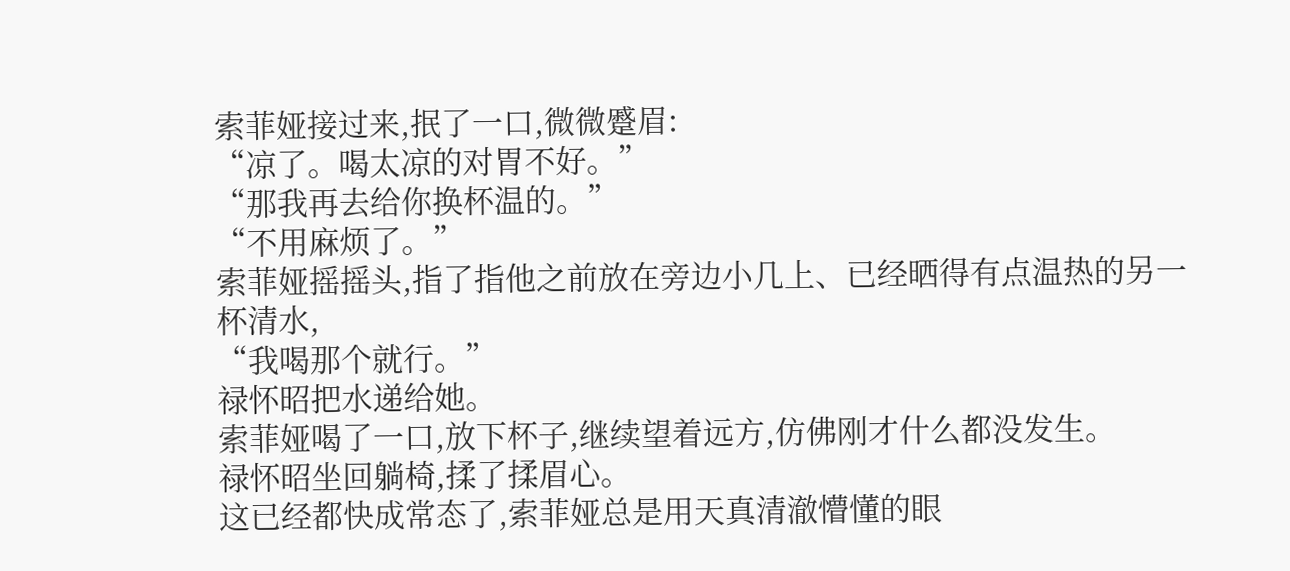索菲娅接过来,抿了一口,微微蹙眉:
“凉了。喝太凉的对胃不好。”
“那我再去给你换杯温的。”
“不用麻烦了。”
索菲娅摇摇头,指了指他之前放在旁边小几上、已经晒得有点温热的另一杯清水,
“我喝那个就行。”
禄怀昭把水递给她。
索菲娅喝了一口,放下杯子,继续望着远方,仿佛刚才什么都没发生。
禄怀昭坐回躺椅,揉了揉眉心。
这已经都快成常态了,索菲娅总是用天真清澈懵懂的眼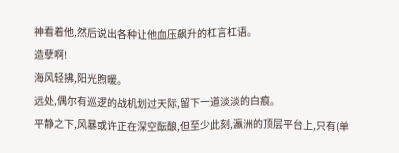神看着他,然后说出各种让他血压飙升的杠言杠语。
造孽啊!
海风轻拂,阳光煦暖。
远处,偶尔有巡逻的战机划过天际,留下一道淡淡的白痕。
平静之下,风暴或许正在深空酝酿,但至少此刻,瀛洲的顶层平台上,只有(单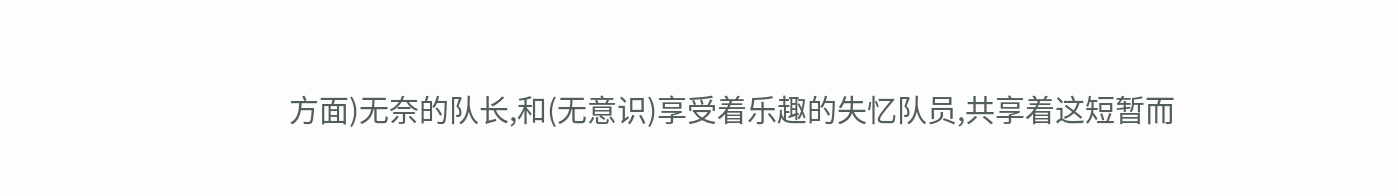方面)无奈的队长,和(无意识)享受着乐趣的失忆队员,共享着这短暂而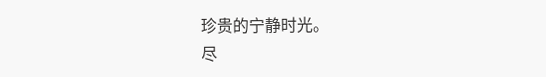珍贵的宁静时光。
尽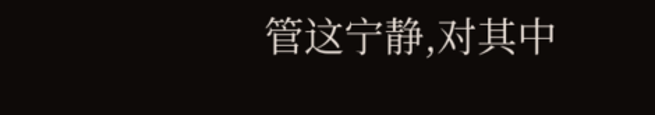管这宁静,对其中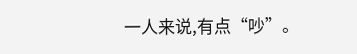一人来说,有点“吵”。